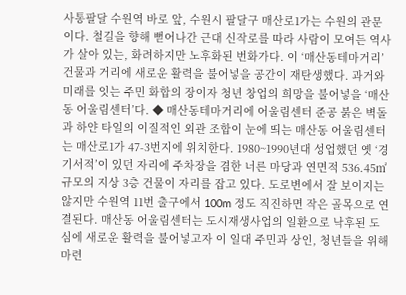사통팔달 수원역 바로 앞, 수원시 팔달구 매산로1가는 수원의 관문이다. 철길을 향해 뻗어나간 근대 신작로를 따라 사람이 모여든 역사가 살아 있는, 화려하지만 노후화된 번화가다. 이 ‘매산동테마거리’ 건물과 거리에 새로운 활력을 불어넣을 공간이 재탄생했다. 과거와 미래를 잇는 주민 화합의 장이자 청년 창업의 희망을 불어넣을 ‘매산동 어울림센터’다. ◆ 매산동테마거리에 어울림센터 준공 붉은 벽돌과 하얀 타일의 이질적인 외관 조합이 눈에 띄는 매산동 어울림센터는 매산로1가 47-3번지에 위치한다. 1980~1990년대 성업했던 옛 ‘경기서적’이 있던 자리에 주차장을 겸한 너른 마당과 연면적 536.45㎡ 규모의 지상 3층 건물이 자리를 잡고 있다. 도로변에서 잘 보이지는 않지만 수원역 11번 출구에서 100m 정도 직진하면 작은 골목으로 연결된다. 매산동 어울림센터는 도시재생사업의 일환으로 낙후된 도심에 새로운 활력을 불어넣고자 이 일대 주민과 상인, 청년들을 위해 마련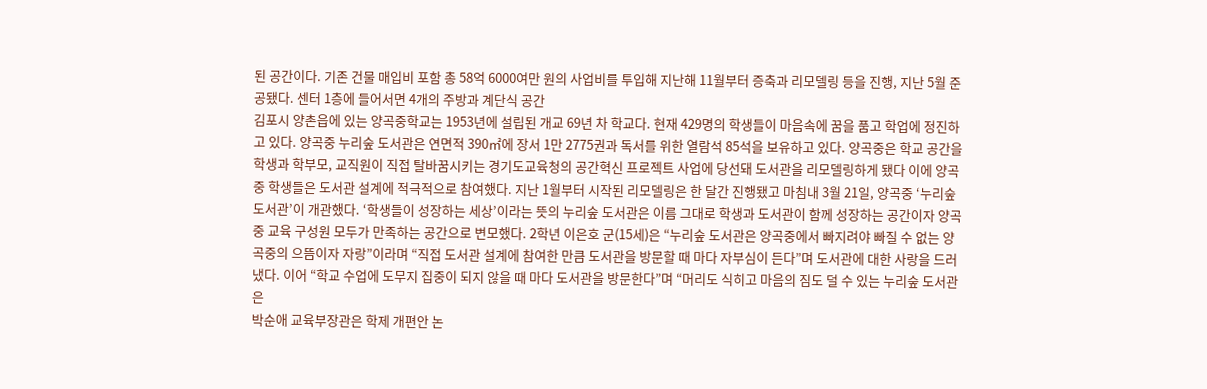된 공간이다. 기존 건물 매입비 포함 총 58억 6000여만 원의 사업비를 투입해 지난해 11월부터 증축과 리모델링 등을 진행, 지난 5월 준공됐다. 센터 1층에 들어서면 4개의 주방과 계단식 공간
김포시 양촌읍에 있는 양곡중학교는 1953년에 설립된 개교 69년 차 학교다. 현재 429명의 학생들이 마음속에 꿈을 품고 학업에 정진하고 있다. 양곡중 누리숲 도서관은 연면적 390㎡에 장서 1만 2775권과 독서를 위한 열람석 85석을 보유하고 있다. 양곡중은 학교 공간을 학생과 학부모, 교직원이 직접 탈바꿈시키는 경기도교육청의 공간혁신 프로젝트 사업에 당선돼 도서관을 리모델링하게 됐다 이에 양곡중 학생들은 도서관 설계에 적극적으로 참여했다. 지난 1월부터 시작된 리모델링은 한 달간 진행됐고 마침내 3월 21일, 양곡중 ‘누리숲 도서관’이 개관했다. ‘학생들이 성장하는 세상’이라는 뜻의 누리숲 도서관은 이름 그대로 학생과 도서관이 함께 성장하는 공간이자 양곡중 교육 구성원 모두가 만족하는 공간으로 변모했다. 2학년 이은호 군(15세)은 “누리숲 도서관은 양곡중에서 빠지려야 빠질 수 없는 양곡중의 으뜸이자 자랑”이라며 “직접 도서관 설계에 참여한 만큼 도서관을 방문할 때 마다 자부심이 든다”며 도서관에 대한 사랑을 드러냈다. 이어 “학교 수업에 도무지 집중이 되지 않을 때 마다 도서관을 방문한다”며 “머리도 식히고 마음의 짐도 덜 수 있는 누리숲 도서관은
박순애 교육부장관은 학제 개편안 논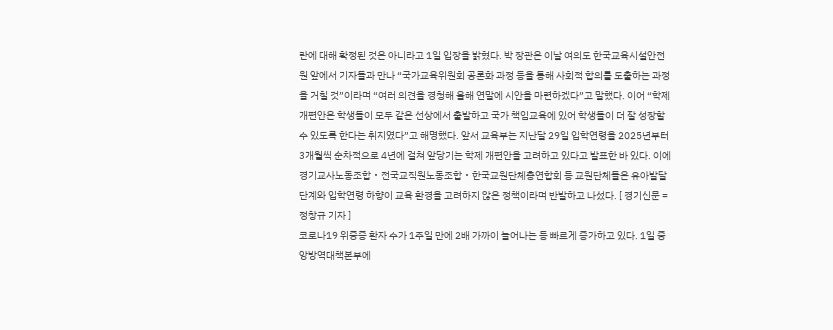란에 대해 확정된 것은 아니라고 1일 입장을 밝혔다. 박 장관은 이날 여의도 한국교육시설안전원 앞에서 기자들과 만나 “국가교육위원회 공론화 과정 등을 통해 사회적 합의를 도출하는 과정을 거칠 것”이라며 “여러 의견을 경청해 올해 연말에 시안을 마련하겠다”고 말했다. 이어 “학제 개편안은 학생들이 모두 같은 선상에서 출발하고 국가 책임교육에 있어 학생들이 더 잘 성장할 수 있도록 한다는 취지였다”고 해명했다. 앞서 교육부는 지난달 29일 입학연령을 2025년부터 3개월씩 순차적으로 4년에 걸쳐 앞당기는 학제 개편안을 고려하고 있다고 발표한 바 있다. 이에 경기교사노동조합‧전국교직원노동조합‧한국교원단체총연합회 등 교원단체들은 유아발달 단계와 입학연령 하향이 교육 환경을 고려하지 않은 정책이라며 반발하고 나섰다. [ 경기신문 = 정창규 기자 ]
코로나19 위중증 환자 수가 1주일 만에 2배 가까이 늘어나는 등 빠르게 증가하고 있다. 1일 중앙방역대책본부에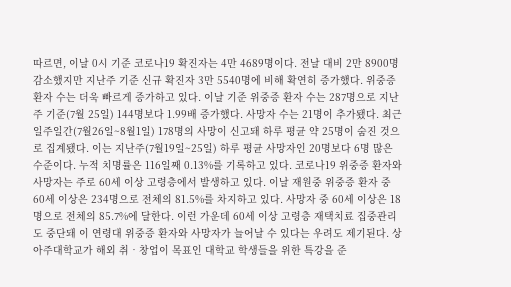따르면, 이날 0시 기준 코로나19 확진자는 4만 4689명이다. 전날 대비 2만 8900명 감소했지만 지난주 기준 신규 확진자 3만 5540명에 비해 확연히 증가했다. 위중증 환자 수는 더욱 빠르게 증가하고 있다. 이날 기준 위중증 환자 수는 287명으로 지난주 기준(7월 25일) 144명보다 1.99배 증가했다. 사망자 수는 21명이 추가됐다. 최근 일주일간(7월26일~8월1일) 178명의 사망이 신고돼 하루 평균 약 25명이 숨진 것으로 집계됐다. 이는 지난주(7월19일~25일) 하루 평균 사망자인 20명보다 6명 많은 수준이다. 누적 치명률은 116일째 0.13%를 기록하고 있다. 코로나19 위중증 환자와 사망자는 주로 60세 이상 고령층에서 발생하고 있다. 이날 재원중 위중증 환자 중 60세 이상은 234명으로 전체의 81.5%를 차지하고 있다. 사망자 중 60세 이상은 18명으로 전체의 85.7%에 달한다. 이런 가운데 60세 이상 고령층 재택치료 집중관리도 중단돼 이 연령대 위중증 환자와 사망자가 늘어날 수 있다는 우려도 제기된다. 상
아주대학교가 해외 취‧창업이 목표인 대학교 학생들을 위한 특강을 준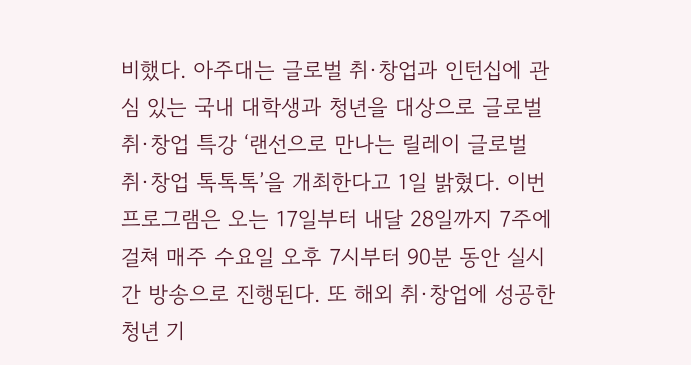비했다. 아주대는 글로벌 취·창업과 인턴십에 관심 있는 국내 대학생과 청년을 대상으로 글로벌 취·창업 특강 ‘랜선으로 만나는 릴레이 글로벌 취·창업 톡톡톡’을 개최한다고 1일 밝혔다. 이번 프로그램은 오는 17일부터 내달 28일까지 7주에 걸쳐 매주 수요일 오후 7시부터 90분 동안 실시간 방송으로 진행된다. 또 해외 취·창업에 성공한 청년 기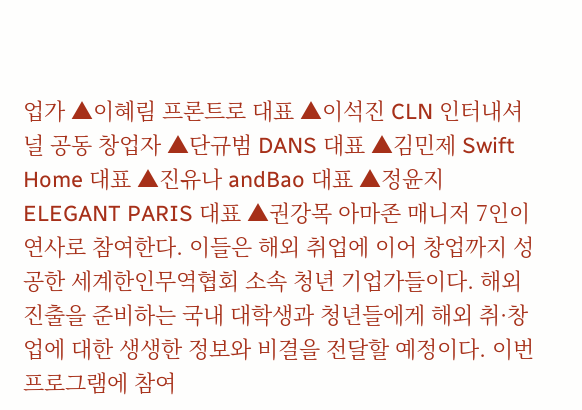업가 ▲이혜림 프론트로 대표 ▲이석진 CLN 인터내셔널 공동 창업자 ▲단규범 DANS 대표 ▲김민제 Swift Home 대표 ▲진유나 andBao 대표 ▲정윤지 ELEGANT PARIS 대표 ▲권강목 아마존 매니저 7인이 연사로 참여한다. 이들은 해외 취업에 이어 창업까지 성공한 세계한인무역협회 소속 청년 기업가들이다. 해외 진출을 준비하는 국내 대학생과 청년들에게 해외 취·창업에 대한 생생한 정보와 비결을 전달할 예정이다. 이번 프로그램에 참여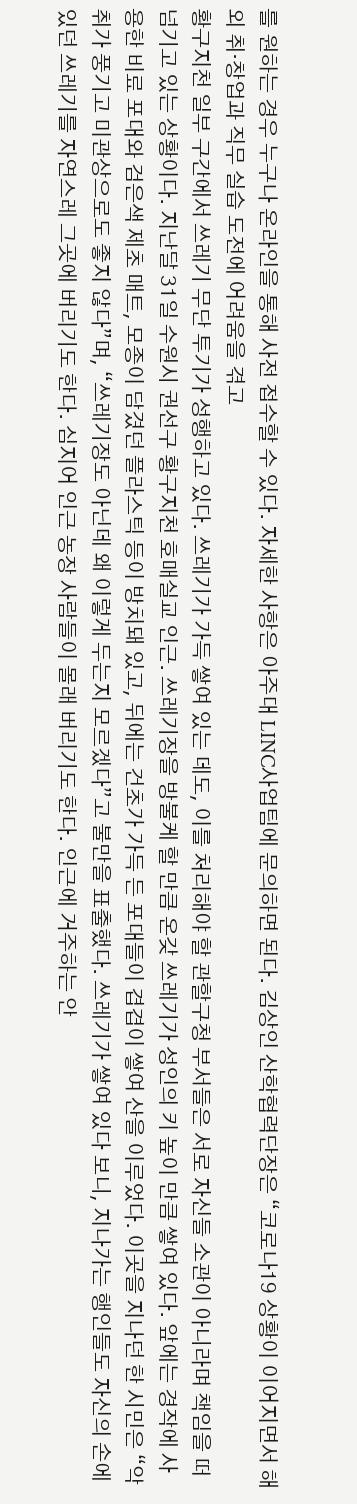를 원하는 경우 누구나 온라인을 통해 사전 접수할 수 있다. 자세한 사항은 아주대 LINC사업팀에 문의하면 된다. 김상인 산학협력단장은 “코로나19 상황이 이어지면서 해외 취·창업과 직무 실습 도전에 어려움을 겪고
황구지천 일부 구간에서 쓰레기 무단 투기가 성행하고 있다. 쓰레기가 가득 쌓여 있는 데도, 이를 처리해야 할 관할구청 부서들은 서로 자신들 소관이 아니라며 책임을 떠넘기고 있는 상황이다. 지난달 31일 수원시 권선구 황구지천 호매실교 인근. 쓰레기장을 방불케 할 만큼 온갖 쓰레기가 성인의 키 높이 만큼 쌓여 있다. 앞에는 경작에 사용한 비료 포대와 검은색 제초 매트, 모종이 담겼던 플라스틱 등이 방치돼 있고, 뒤에는 건초가 가득 든 포대들이 겹겹이 쌓여 산을 이루었다. 이곳을 지나던 한 시민은 “악취가 풍기고 미관상으로도 좋지 않다”며, “쓰레기장도 아닌데 왜 이렇게 두는지 모르겠다”고 불만을 표출했다. 쓰레기가 쌓여 있다 보니, 지나가는 행인들도 자신의 손에 있던 쓰레기를 자연스레 그곳에 버리기도 한다. 심지어 인근 농장 사람들이 몰래 버리기도 한다. 인근에 거주하는 안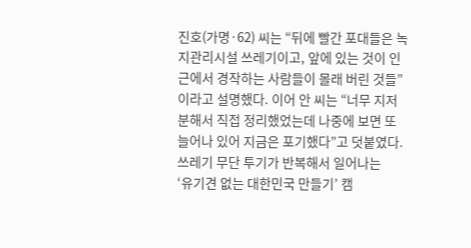진호(가명·62) 씨는 “뒤에 빨간 포대들은 녹지관리시설 쓰레기이고, 앞에 있는 것이 인근에서 경작하는 사람들이 몰래 버린 것들”이라고 설명했다. 이어 안 씨는 “너무 지저분해서 직접 정리했었는데 나중에 보면 또 늘어나 있어 지금은 포기했다”고 덧붙였다. 쓰레기 무단 투기가 반복해서 일어나는
‘유기견 없는 대한민국 만들기’ 캠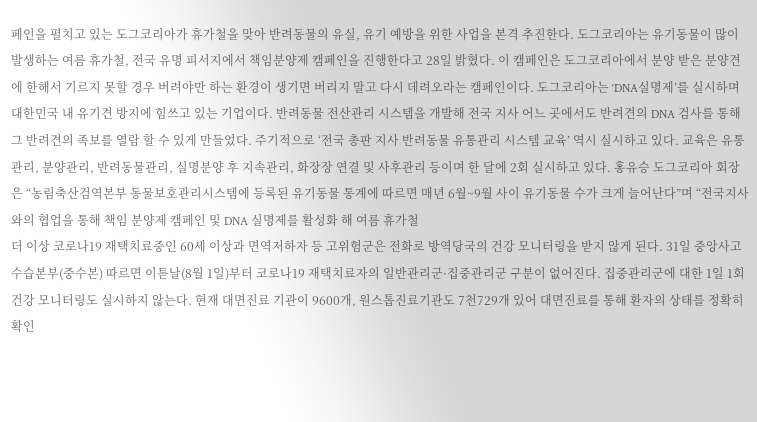페인을 펼치고 있는 도그코리아가 휴가철을 맞아 반려동물의 유실, 유기 예방을 위한 사업을 본격 추진한다. 도그코리아는 유기동물이 많이 발생하는 여름 휴가철, 전국 유명 피서지에서 책임분양제 캠페인을 진행한다고 28일 밝혔다. 이 캠페인은 도그코리아에서 분양 받은 분양견에 한해서 기르지 못할 경우 버려야만 하는 환경이 생기면 버리지 말고 다시 데려오라는 캠페인이다. 도그코리아는 ‘DNA실명제’를 실시하며 대한민국 내 유기견 방지에 힘쓰고 있는 기업이다. 반려동물 전산관리 시스템을 개발해 전국 지사 어느 곳에서도 반려견의 DNA 검사를 통해 그 반려견의 족보를 열람 할 수 있게 만들었다. 주기적으로 ‘전국 총판 지사 반려동물 유통관리 시스템 교육’ 역시 실시하고 있다. 교육은 유통관리, 분양관리, 반려동물관리, 실명분양 후 지속관리, 화장장 연결 및 사후관리 등이며 한 달에 2회 실시하고 있다. 홍유승 도그코리아 회장은 “농림축산검역본부 동물보호관리시스템에 등록된 유기동물 통계에 따르면 매년 6월~9월 사이 유기동물 수가 크게 늘어난다”며 “전국지사와의 협업을 통해 책임 분양제 캠페인 및 DNA 실명제를 활성화 해 여름 휴가철
더 이상 코로나19 재택치료중인 60세 이상과 면역저하자 등 고위험군은 전화로 방역당국의 건강 모니터링을 받지 않게 된다. 31일 중앙사고수습본부(중수본) 따르면 이튿날(8월 1일)부터 코로나19 재택치료자의 일반관리군·집중관리군 구분이 없어진다. 집중관리군에 대한 1일 1회 건강 모니터링도 실시하지 않는다. 현재 대면진료 기관이 9600개, 원스톱진료기관도 7천729개 있어 대면진료를 통해 환자의 상태를 정확히 확인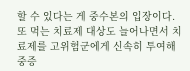할 수 있다는 게 중수본의 입장이다. 또 먹는 치료제 대상도 늘어나면서 치료제를 고위험군에게 신속히 투여해 중증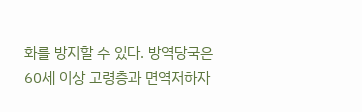화를 방지할 수 있다. 방역당국은 60세 이상 고령층과 면역저하자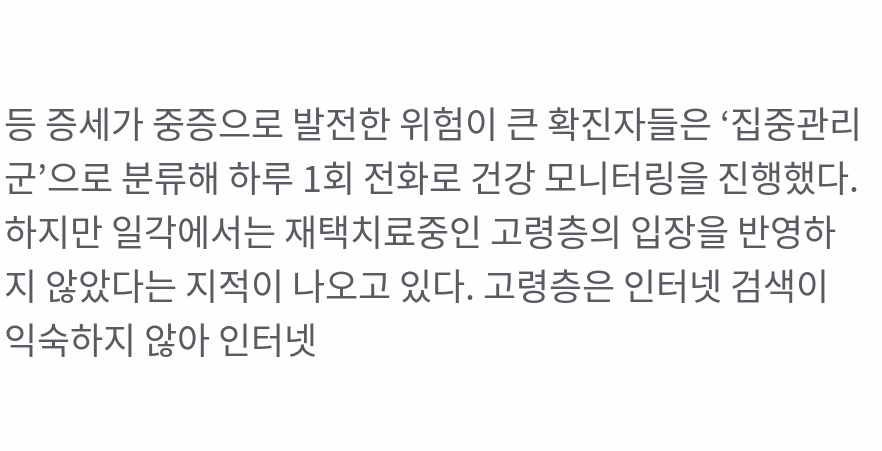등 증세가 중증으로 발전한 위험이 큰 확진자들은 ‘집중관리군’으로 분류해 하루 1회 전화로 건강 모니터링을 진행했다. 하지만 일각에서는 재택치료중인 고령층의 입장을 반영하지 않았다는 지적이 나오고 있다. 고령층은 인터넷 검색이 익숙하지 않아 인터넷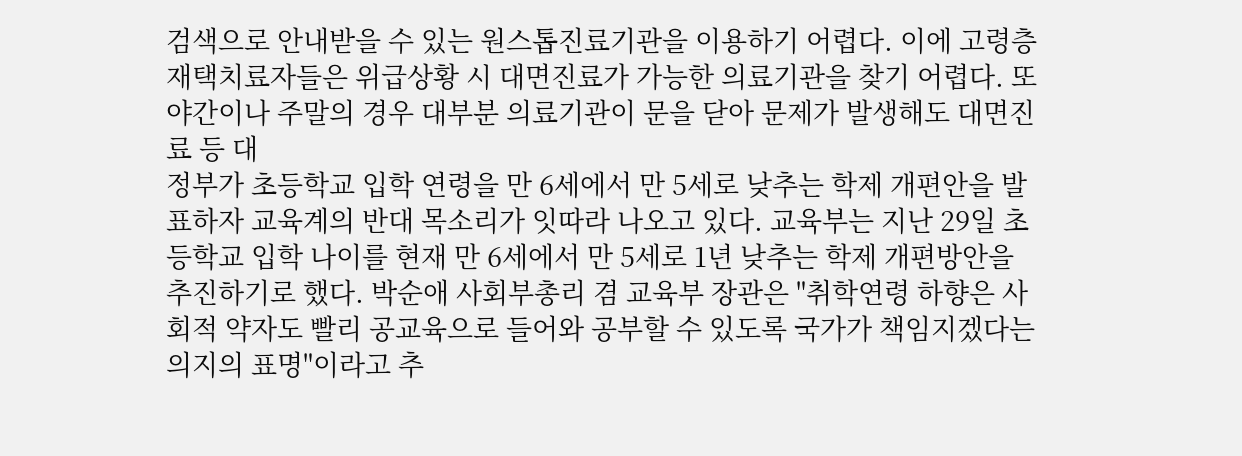검색으로 안내받을 수 있는 원스톱진료기관을 이용하기 어렵다. 이에 고령층 재택치료자들은 위급상황 시 대면진료가 가능한 의료기관을 찾기 어렵다. 또 야간이나 주말의 경우 대부분 의료기관이 문을 닫아 문제가 발생해도 대면진료 등 대
정부가 초등학교 입학 연령을 만 6세에서 만 5세로 낮추는 학제 개편안을 발표하자 교육계의 반대 목소리가 잇따라 나오고 있다. 교육부는 지난 29일 초등학교 입학 나이를 현재 만 6세에서 만 5세로 1년 낮추는 학제 개편방안을 추진하기로 했다. 박순애 사회부총리 겸 교육부 장관은 "취학연령 하향은 사회적 약자도 빨리 공교육으로 들어와 공부할 수 있도록 국가가 책임지겠다는 의지의 표명"이라고 추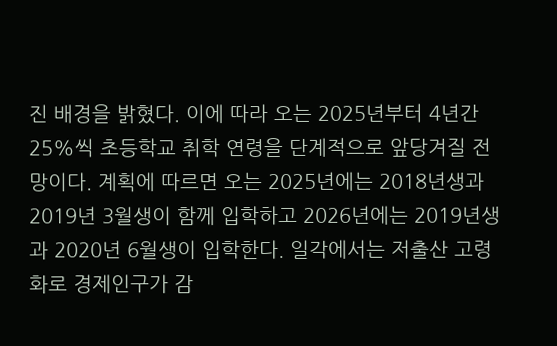진 배경을 밝혔다. 이에 따라 오는 2025년부터 4년간 25%씩 초등학교 취학 연령을 단계적으로 앞당겨질 전망이다. 계획에 따르면 오는 2025년에는 2018년생과 2019년 3월생이 함께 입학하고 2026년에는 2019년생과 2020년 6월생이 입학한다. 일각에서는 저출산 고령화로 경제인구가 감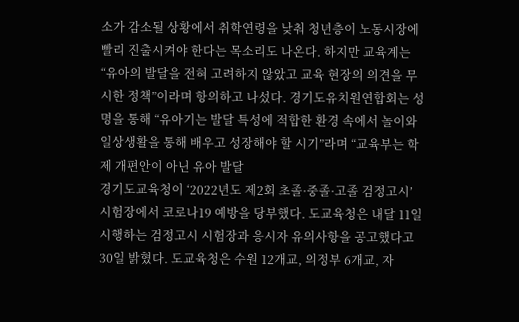소가 감소될 상황에서 취학연령을 낮춰 청년층이 노동시장에 빨리 진출시켜야 한다는 목소리도 나온다. 하지만 교육계는 “유아의 발달을 전혀 고려하지 않았고 교육 현장의 의견을 무시한 정책”이라며 항의하고 나섰다. 경기도유치원연합회는 성명을 통해 “유아기는 발달 특성에 적합한 환경 속에서 놀이와 일상생활을 통해 배우고 성장해야 할 시기”라며 “교육부는 학제 개편안이 아닌 유아 발달
경기도교육청이 ‘2022년도 제2회 초졸·중졸·고졸 검정고시’ 시험장에서 코로나19 예방을 당부했다. 도교육청은 내달 11일 시행하는 검정고시 시험장과 응시자 유의사항을 공고했다고 30일 밝혔다. 도교육청은 수원 12개교, 의정부 6개교, 자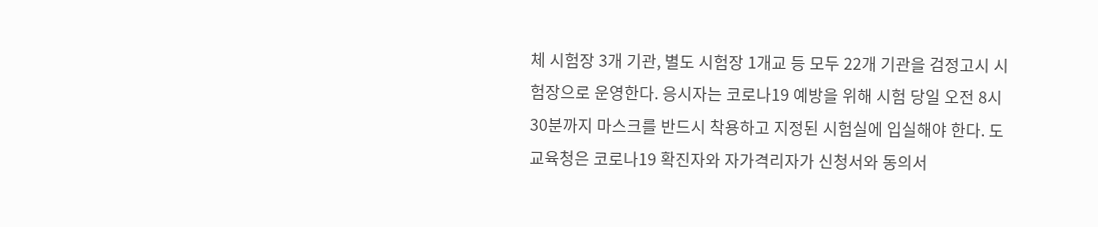체 시험장 3개 기관, 별도 시험장 1개교 등 모두 22개 기관을 검정고시 시험장으로 운영한다. 응시자는 코로나19 예방을 위해 시험 당일 오전 8시 30분까지 마스크를 반드시 착용하고 지정된 시험실에 입실해야 한다. 도교육청은 코로나19 확진자와 자가격리자가 신청서와 동의서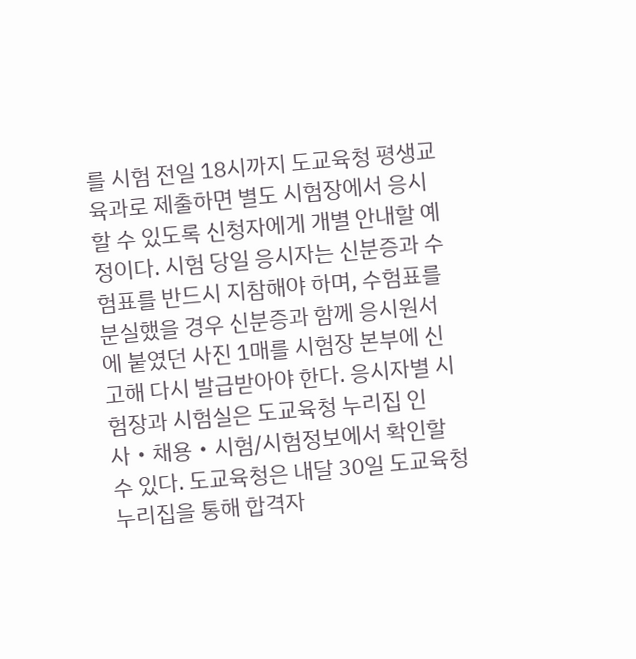를 시험 전일 18시까지 도교육청 평생교육과로 제출하면 별도 시험장에서 응시할 수 있도록 신청자에게 개별 안내할 예정이다. 시험 당일 응시자는 신분증과 수험표를 반드시 지참해야 하며, 수험표를 분실했을 경우 신분증과 함께 응시원서에 붙였던 사진 1매를 시험장 본부에 신고해 다시 발급받아야 한다. 응시자별 시험장과 시험실은 도교육청 누리집 인사‧채용‧시험/시험정보에서 확인할 수 있다. 도교육청은 내달 30일 도교육청 누리집을 통해 합격자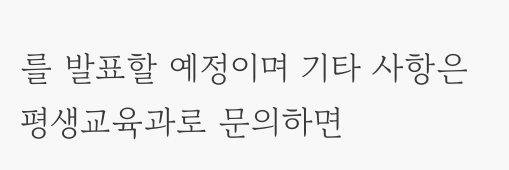를 발표할 예정이며 기타 사항은 평생교육과로 문의하면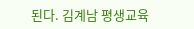된다. 김계남 평생교육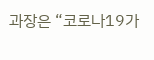과장은 “코로나19가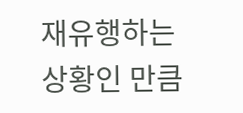재유행하는 상황인 만큼